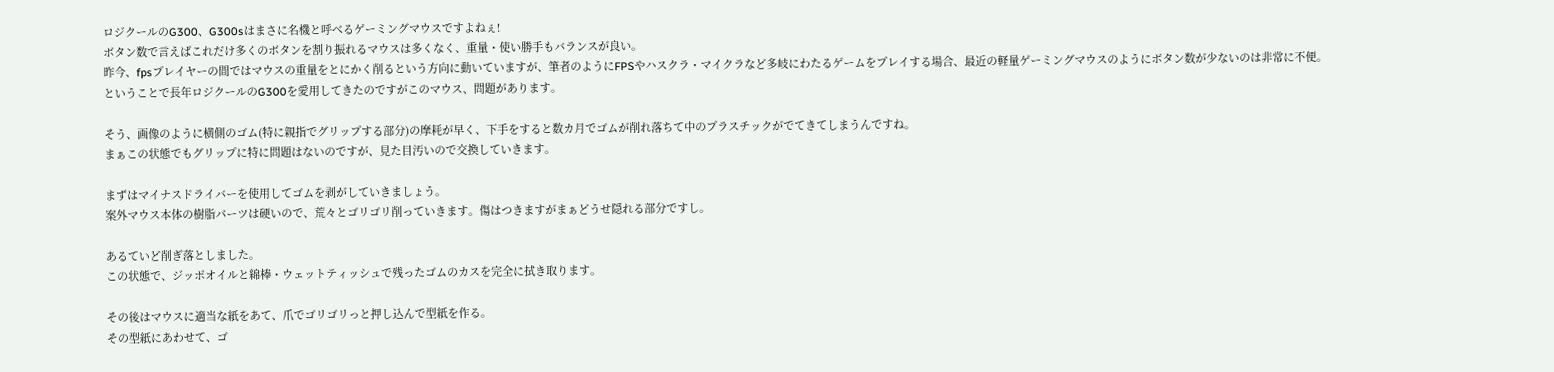ロジクールのG300、G300sはまさに名機と呼べるゲーミングマウスですよねぇ!
ボタン数で言えばこれだけ多くのボタンを割り振れるマウスは多くなく、重量・使い勝手もバランスが良い。
昨今、fpsプレイヤーの間ではマウスの重量をとにかく削るという方向に動いていますが、筆者のようにFPSやハスクラ・マイクラなど多岐にわたるゲームをプレイする場合、最近の軽量ゲーミングマウスのようにボタン数が少ないのは非常に不便。
ということで長年ロジクールのG300を愛用してきたのですがこのマウス、問題があります。

そう、画像のように横側のゴム(特に親指でグリップする部分)の摩耗が早く、下手をすると数カ月でゴムが削れ落ちて中のプラスチックがでてきてしまうんですね。
まぁこの状態でもグリップに特に問題はないのですが、見た目汚いので交換していきます。

まずはマイナスドライバーを使用してゴムを剥がしていきましょう。
案外マウス本体の樹脂パーツは硬いので、荒々とゴリゴリ削っていきます。傷はつきますがまぁどうせ隠れる部分ですし。

あるていど削ぎ落としました。
この状態で、ジッポオイルと綿棒・ウェットティッシュで残ったゴムのカスを完全に拭き取ります。

その後はマウスに適当な紙をあて、爪でゴリゴリっと押し込んで型紙を作る。
その型紙にあわせて、ゴ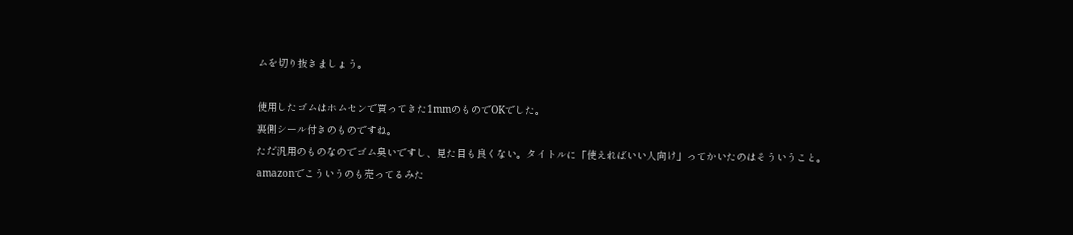ムを切り抜きましょう。

使用したゴムはホムセンで買ってきた1mmのものでOKでした。
裏側シール付きのものですね。
ただ汎用のものなのでゴム臭いですし、見た目も良くない。タイトルに「使えればいい人向け」ってかいたのはそういうこと。
amazonでこういうのも売ってるみた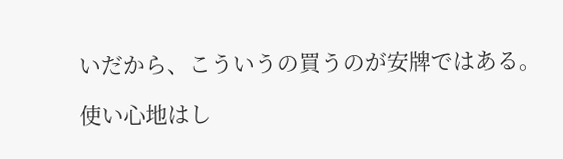いだから、こういうの買うのが安牌ではある。

使い心地はし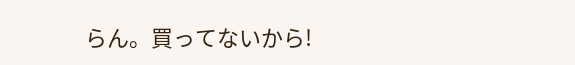らん。買ってないから!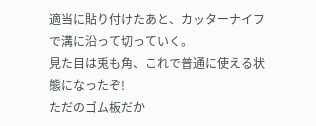適当に貼り付けたあと、カッターナイフで溝に沿って切っていく。
見た目は兎も角、これで普通に使える状態になったぞ!
ただのゴム板だか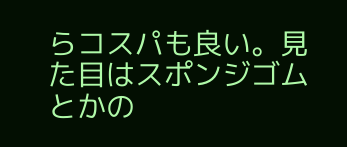らコスパも良い。見た目はスポンジゴムとかの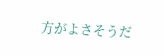方がよさそうだ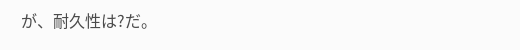が、耐久性は?だ。